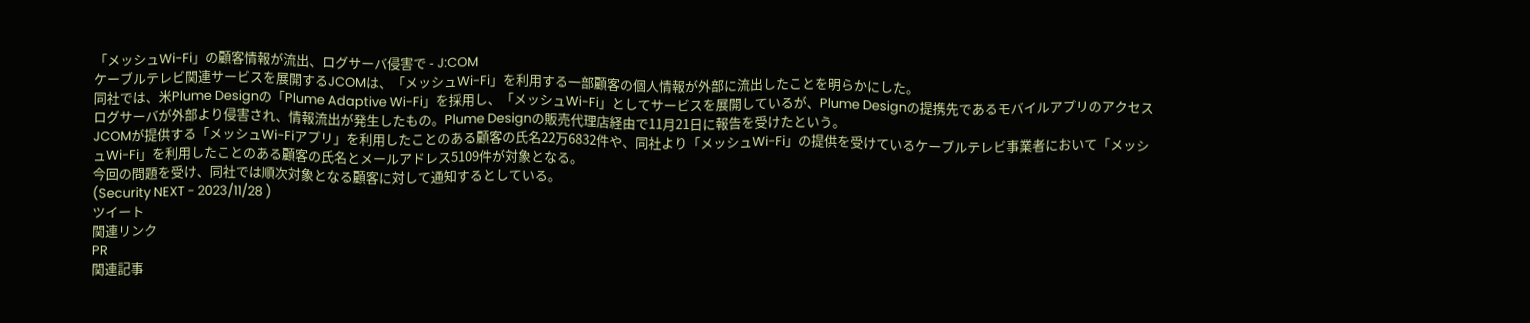「メッシュWi-Fi」の顧客情報が流出、ログサーバ侵害で - J:COM
ケーブルテレビ関連サービスを展開するJCOMは、「メッシュWi-Fi」を利用する一部顧客の個人情報が外部に流出したことを明らかにした。
同社では、米Plume Designの「Plume Adaptive Wi-Fi」を採用し、「メッシュWi-Fi」としてサービスを展開しているが、Plume Designの提携先であるモバイルアプリのアクセスログサーバが外部より侵害され、情報流出が発生したもの。Plume Designの販売代理店経由で11月21日に報告を受けたという。
JCOMが提供する「メッシュWi-Fiアプリ」を利用したことのある顧客の氏名22万6832件や、同社より「メッシュWi-Fi」の提供を受けているケーブルテレビ事業者において「メッシュWi-Fi」を利用したことのある顧客の氏名とメールアドレス5109件が対象となる。
今回の問題を受け、同社では順次対象となる顧客に対して通知するとしている。
(Security NEXT - 2023/11/28 )
ツイート
関連リンク
PR
関連記事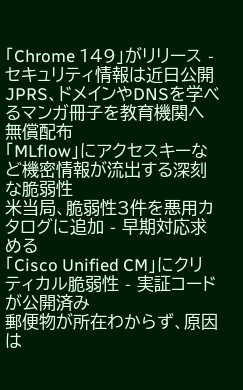「Chrome 149」がリリース - セキュリティ情報は近日公開
JPRS、ドメインやDNSを学べるマンガ冊子を教育機関へ無償配布
「MLflow」にアクセスキーなど機密情報が流出する深刻な脆弱性
米当局、脆弱性3件を悪用カタログに追加 - 早期対応求める
「Cisco Unified CM」にクリティカル脆弱性 - 実証コードが公開済み
郵便物が所在わからず、原因は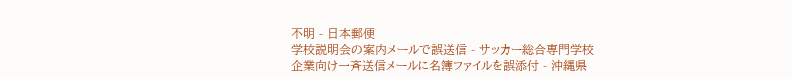不明 - 日本郵便
学校説明会の案内メールで誤送信 - サッカー総合専門学校
企業向け一斉送信メールに名簿ファイルを誤添付 - 沖縄県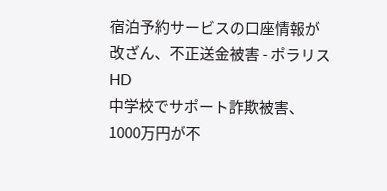宿泊予約サービスの口座情報が改ざん、不正送金被害 - ポラリスHD
中学校でサポート詐欺被害、1000万円が不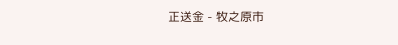正送金 - 牧之原市